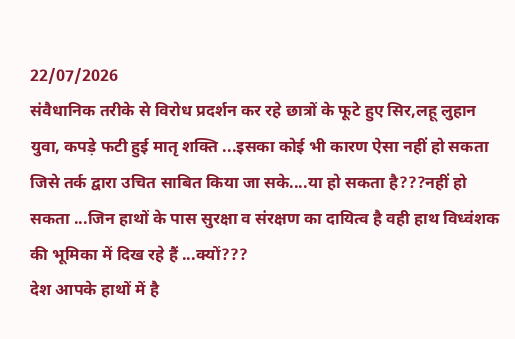22/07/2026
संवैधानिक तरीके से विरोध प्रदर्शन कर रहे छात्रों के फूटे हुए सिर,लहू लुहान युवा, कपड़े फटी हुई मातृ शक्ति ...इसका कोई भी कारण ऐसा नहीं हो सकता जिसे तर्क द्वारा उचित साबित किया जा सके....या हो सकता है???नहीं हो सकता ...जिन हाथों के पास सुरक्षा व संरक्षण का दायित्व है वही हाथ विध्वंशक की भूमिका में दिख रहे हैं ...क्यों???
देश आपके हाथों में है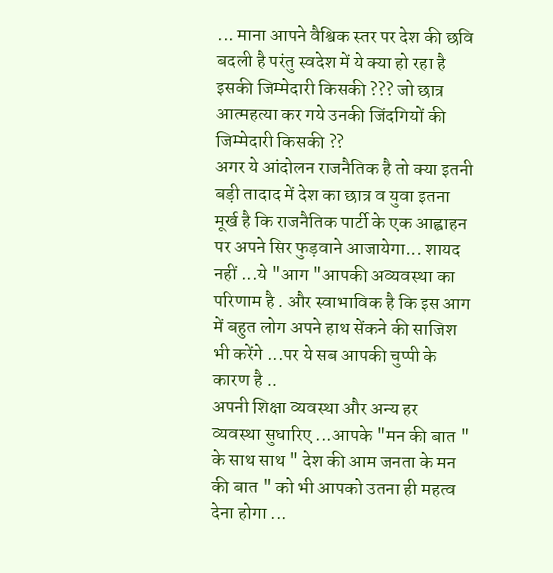... माना आपने वैश्विक स्तर पर देश की छवि बदली है परंतु स्वदेश में ये क्या हो रहा है इसकी जिम्मेदारी किसकी ??? जो छात्र आत्महत्या कर गये उनकी जिंदगियों की जिम्मेदारी किसकी ??
अगर ये आंदोलन राजनैतिक है तो क्या इतनी बड़ी तादाद में देश का छात्र व युवा इतना मूर्ख है कि राजनैतिक पार्टी के एक आह्वाहन पर अपने सिर फुड़वाने आजायेगा... शायद नहीं ...ये "आग "आपकी अव्यवस्था का परिणाम है . और स्वाभाविक है कि इस आग में बहुत लोग अपने हाथ सेंकने की साजिश भी करेंगे ...पर ये सब आपकी चुप्पी के कारण है ..
अपनी शिक्षा व्यवस्था और अन्य हर व्यवस्था सुधारिए ...आपके "मन की बात " के साथ साथ " देश की आम जनता के मन की बात " को भी आपको उतना ही महत्व देना होगा ...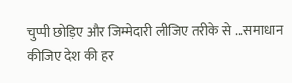चुप्पी छोड़िए और जिम्मेदारी लीजिए तरीके से ...समाधान कीजिए देश की हर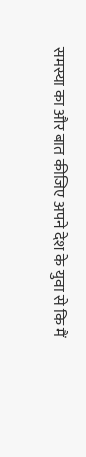समस्या का और बात कीजिए अपने देश के युवा से कि मैं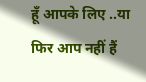हूँ आपके लिए ..या फिर आप नहीं हैं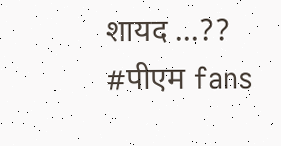शायद ...??
#पीएम fans